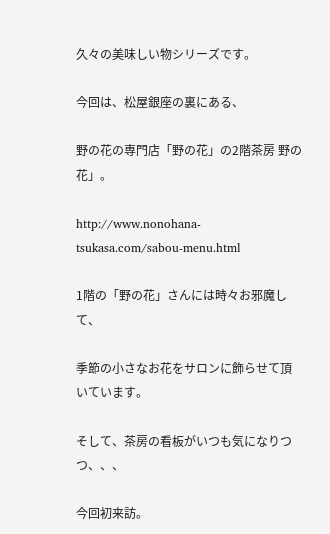久々の美味しい物シリーズです。

今回は、松屋銀座の裏にある、

野の花の専門店「野の花」の2階茶房 野の花」。

http://www.nonohana-tsukasa.com/sabou-menu.html

1階の「野の花」さんには時々お邪魔して、

季節の小さなお花をサロンに飾らせて頂いています。

そして、茶房の看板がいつも気になりつつ、、、

今回初来訪。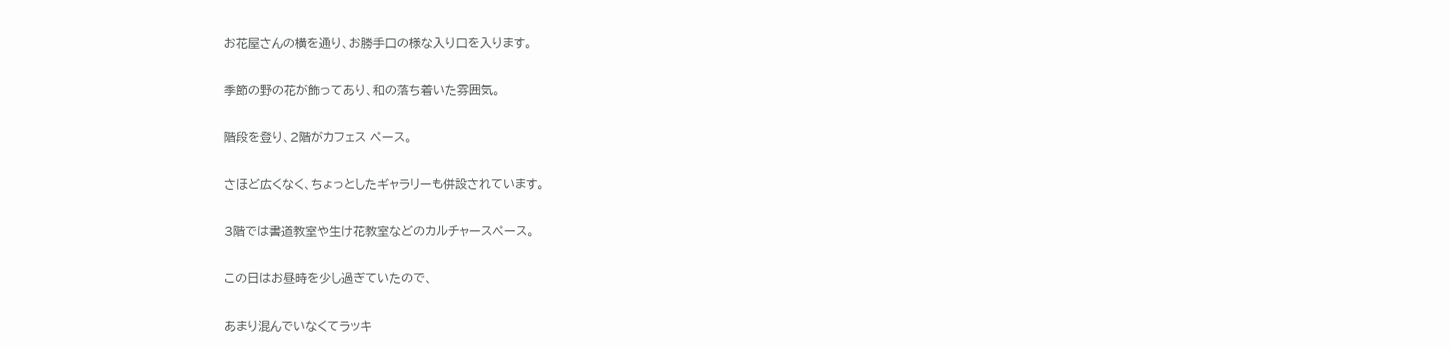お花屋さんの横を通り、お勝手口の様な入り口を入ります。

季節の野の花が飾ってあり、和の落ち着いた雰囲気。

階段を登り、2階がカフェス ペース。

さほど広くなく、ちょっとしたギャラリーも併設されています。

3階では書道教室や生け花教室などのカルチャースペース。

この日はお昼時を少し過ぎていたので、

あまり混んでいなくてラッキ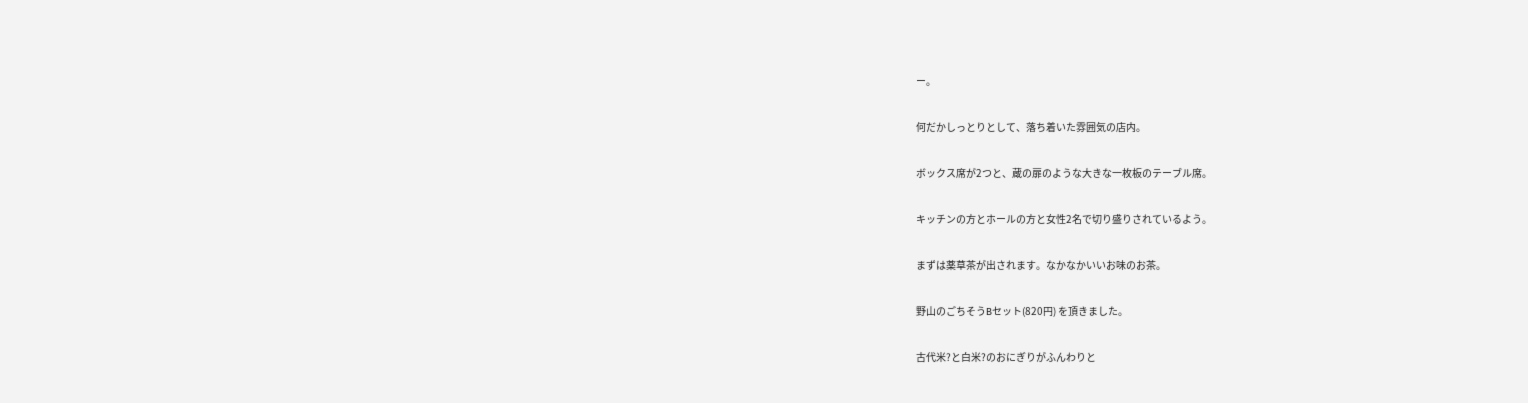ー。

何だかしっとりとして、落ち着いた雰囲気の店内。

ボックス席が2つと、蔵の扉のような大きな一枚板のテーブル席。

キッチンの方とホールの方と女性2名で切り盛りされているよう。

まずは薬草茶が出されます。なかなかいいお味のお茶。

野山のごちそうBセット(820円) を頂きました。

古代米?と白米?のおにぎりがふんわりと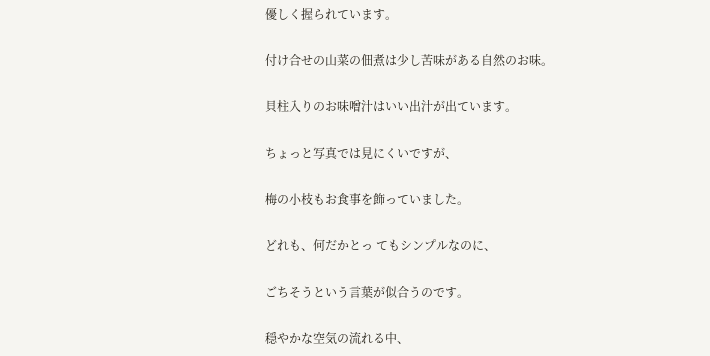優しく握られています。

付け合せの山菜の佃煮は少し苦味がある自然のお味。

貝柱入りのお味噌汁はいい出汁が出ています。

ちょっと写真では見にくいですが、

梅の小枝もお食事を飾っていました。

どれも、何だかとっ てもシンプルなのに、

ごちそうという言葉が似合うのです。

穏やかな空気の流れる中、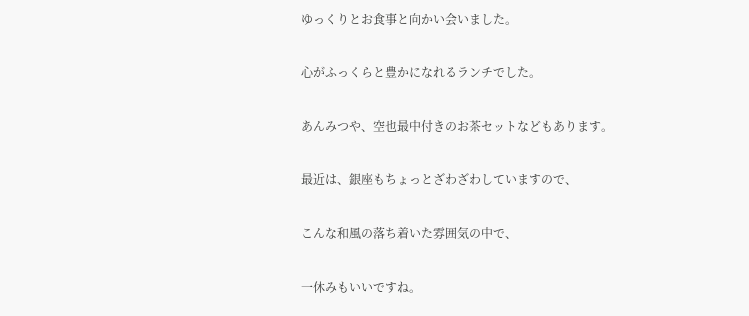ゆっくりとお食事と向かい会いました。

心がふっくらと豊かになれるランチでした。

あんみつや、空也最中付きのお茶セットなどもあります。

最近は、銀座もちょっとざわざわしていますので、

こんな和風の落ち着いた雰囲気の中で、

一休みもいいですね。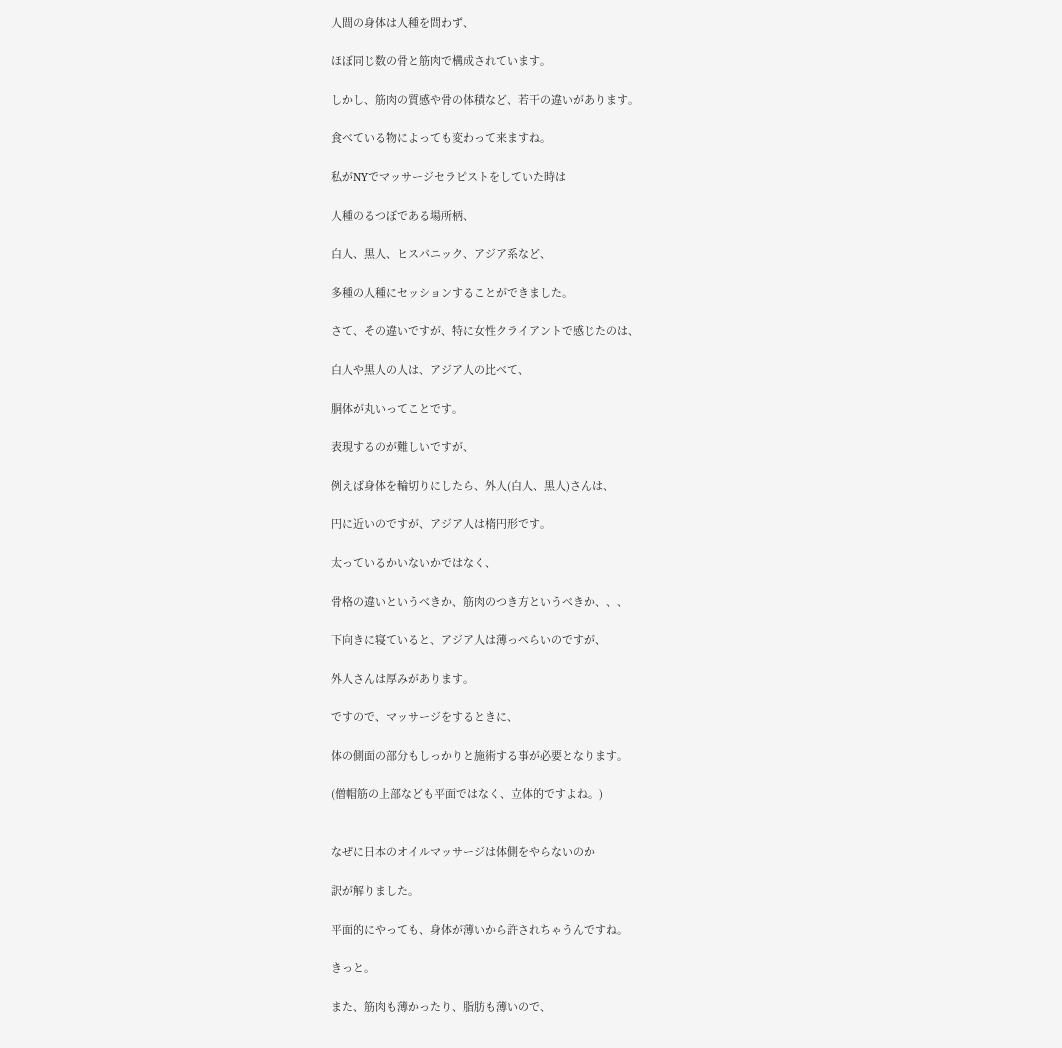人間の身体は人種を問わず、

ほぼ同じ数の骨と筋肉で構成されています。

しかし、筋肉の質感や骨の体積など、若干の違いがあります。

食べている物によっても変わって来ますね。

私がNYでマッサージセラピストをしていた時は

人種のるつぼである場所柄、

白人、黒人、ヒスパニック、アジア系など、

多種の人種にセッションすることができました。

さて、その違いですが、特に女性クライアントで感じたのは、

白人や黒人の人は、アジア人の比べて、

胴体が丸いってことです。

表現するのが難しいですが、

例えば身体を輪切りにしたら、外人(白人、黒人)さんは、

円に近いのですが、アジア人は楕円形です。

太っているかいないかではなく、

骨格の違いというべきか、筋肉のつき方というべきか、、、

下向きに寝ていると、アジア人は薄っぺらいのですが、

外人さんは厚みがあります。

ですので、マッサージをするときに、

体の側面の部分もしっかりと施術する事が必要となります。

(僧帽筋の上部なども平面ではなく、立体的ですよね。)


なぜに日本のオイルマッサージは体側をやらないのか

訳が解りました。

平面的にやっても、身体が薄いから許されちゃうんですね。

きっと。

また、筋肉も薄かったり、脂肪も薄いので、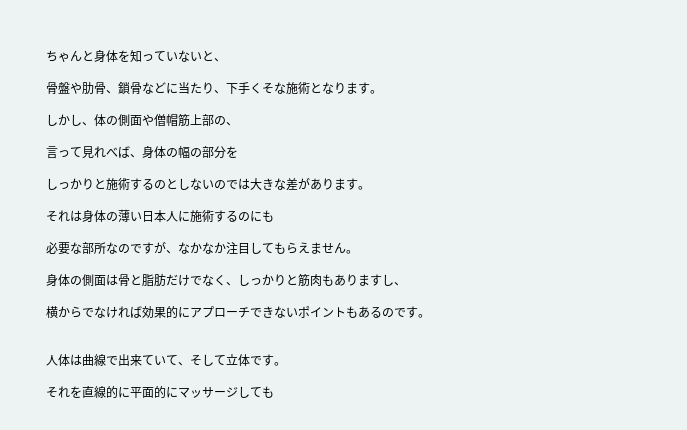ちゃんと身体を知っていないと、

骨盤や肋骨、鎖骨などに当たり、下手くそな施術となります。

しかし、体の側面や僧帽筋上部の、

言って見れべば、身体の幅の部分を

しっかりと施術するのとしないのでは大きな差があります。

それは身体の薄い日本人に施術するのにも

必要な部所なのですが、なかなか注目してもらえません。

身体の側面は骨と脂肪だけでなく、しっかりと筋肉もありますし、

横からでなければ効果的にアプローチできないポイントもあるのです。


人体は曲線で出来ていて、そして立体です。

それを直線的に平面的にマッサージしても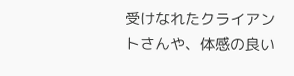受けなれたクライアントさんや、体感の良い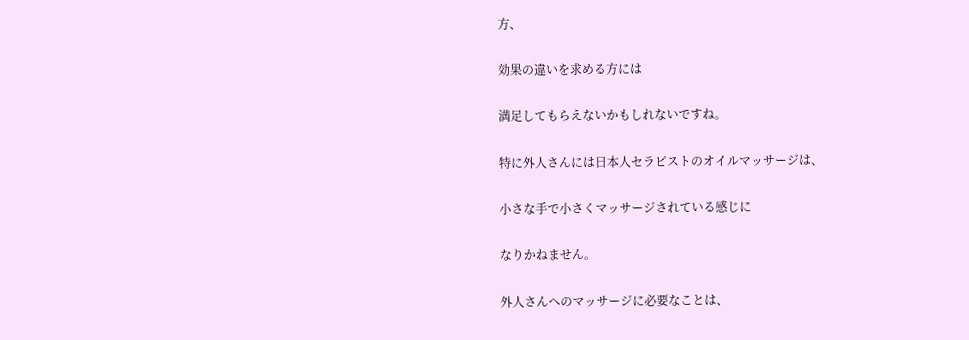方、

効果の違いを求める方には

満足してもらえないかもしれないですね。

特に外人さんには日本人セラピストのオイルマッサージは、

小さな手で小さくマッサージされている感じに

なりかねません。

外人さんへのマッサージに必要なことは、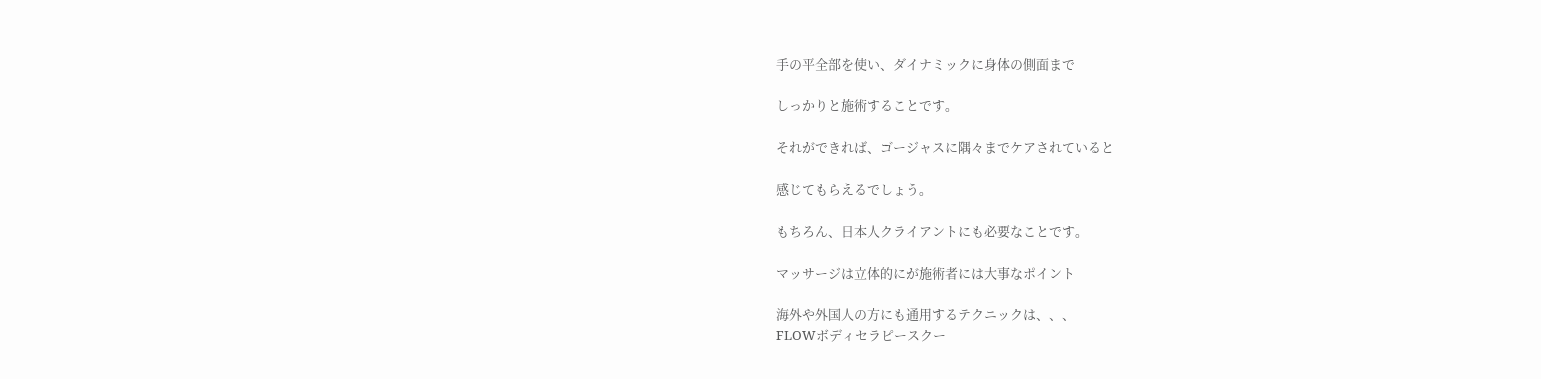手の平全部を使い、ダイナミックに身体の側面まで

しっかりと施術することです。

それができれば、ゴージャスに隅々までケアされていると

感じてもらえるでしょう。

もちろん、日本人クライアントにも必要なことです。

マッサージは立体的にが施術者には大事なポイント

海外や外国人の方にも通用するテクニックは、、、
FLOWボディセラピースクー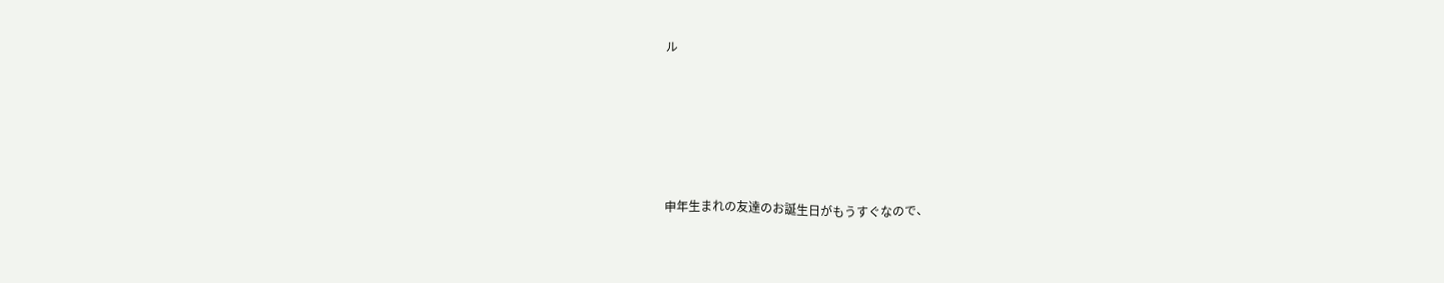ル





申年生まれの友達のお誕生日がもうすぐなので、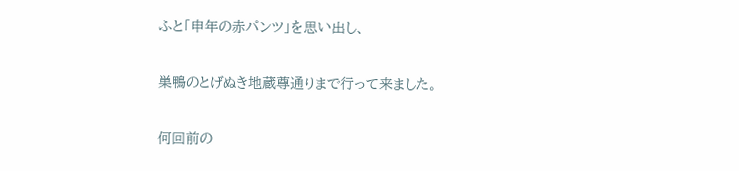ふと「申年の赤パンツ」を思い出し、

巣鴨のとげぬき地蔵尊通りまで行って来ました。

何回前の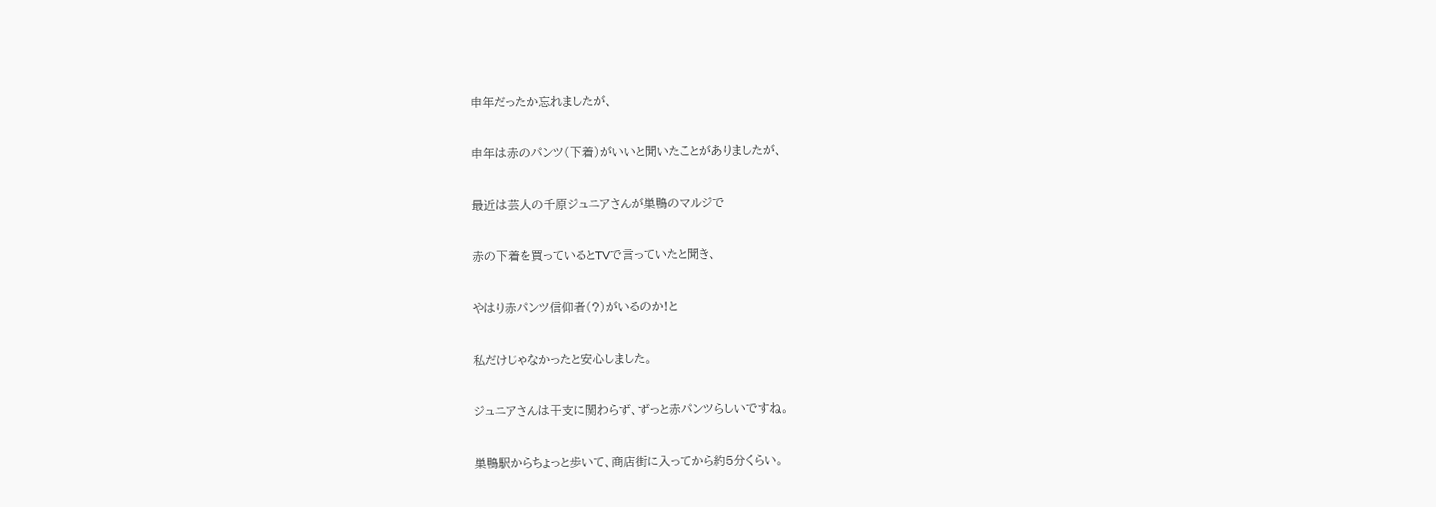申年だったか忘れましたが、

申年は赤のパンツ(下着)がいいと聞いたことがありましたが、

最近は芸人の千原ジュニアさんが巣鴨のマルジで

赤の下着を買っているとTVで言っていたと聞き、

やはり赤パンツ信仰者(?)がいるのか!と

私だけじゃなかったと安心しました。

ジュニアさんは干支に関わらず、ずっと赤パンツらしいですね。

巣鴨駅からちょっと歩いて、商店街に入ってから約5分くらい。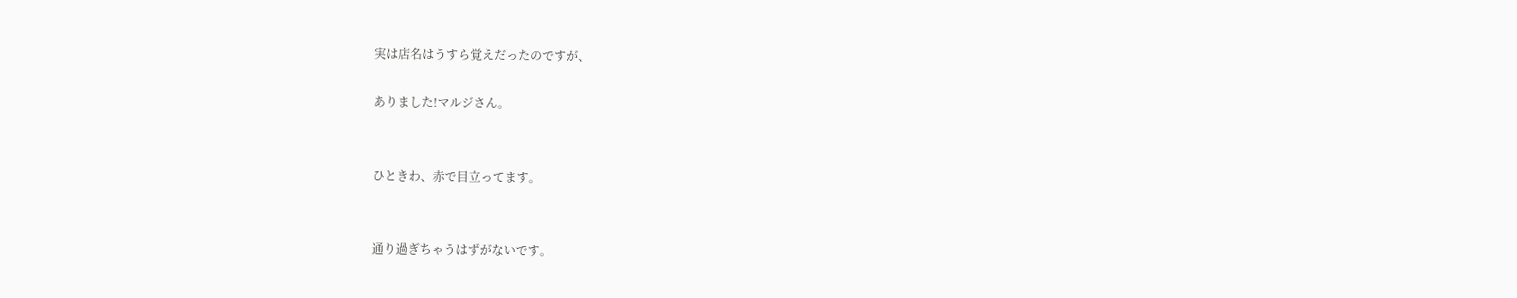実は店名はうすら覚えだったのですが、

ありました!マルジさん。


ひときわ、赤で目立ってます。


通り過ぎちゃうはずがないです。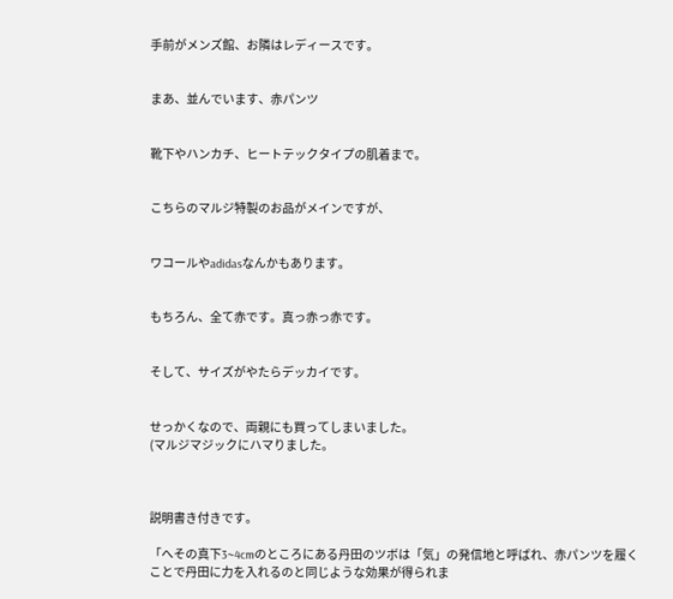手前がメンズ館、お隣はレディースです。


まあ、並んでいます、赤パンツ


靴下やハンカチ、ヒートテックタイプの肌着まで。


こちらのマルジ特製のお品がメインですが、


ワコールやadidasなんかもあります。


もちろん、全て赤です。真っ赤っ赤です。


そして、サイズがやたらデッカイです。


せっかくなので、両親にも買ってしまいました。
(マルジマジックにハマりました。



説明書き付きです。

「へその真下3~4cmのところにある丹田のツボは「気」の発信地と呼ばれ、赤パンツを履くことで丹田に力を入れるのと同じような効果が得られま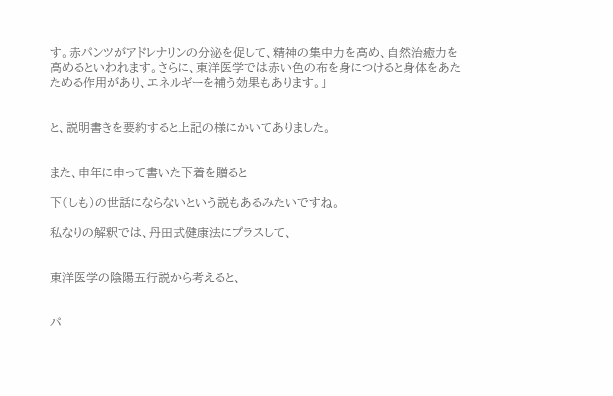す。赤パンツがアドレナリンの分泌を促して、精神の集中力を高め、自然治癒力を高めるといわれます。さらに、東洋医学では赤い色の布を身につけると身体をあたためる作用があり、エネルギーを補う効果もあります。」


と、説明書きを要約すると上記の様にかいてありました。


また、申年に申って書いた下着を贈ると

下(しも)の世話にならないという説もあるみたいですね。

私なりの解釈では、丹田式健康法にプラスして、


東洋医学の陰陽五行説から考えると、


パ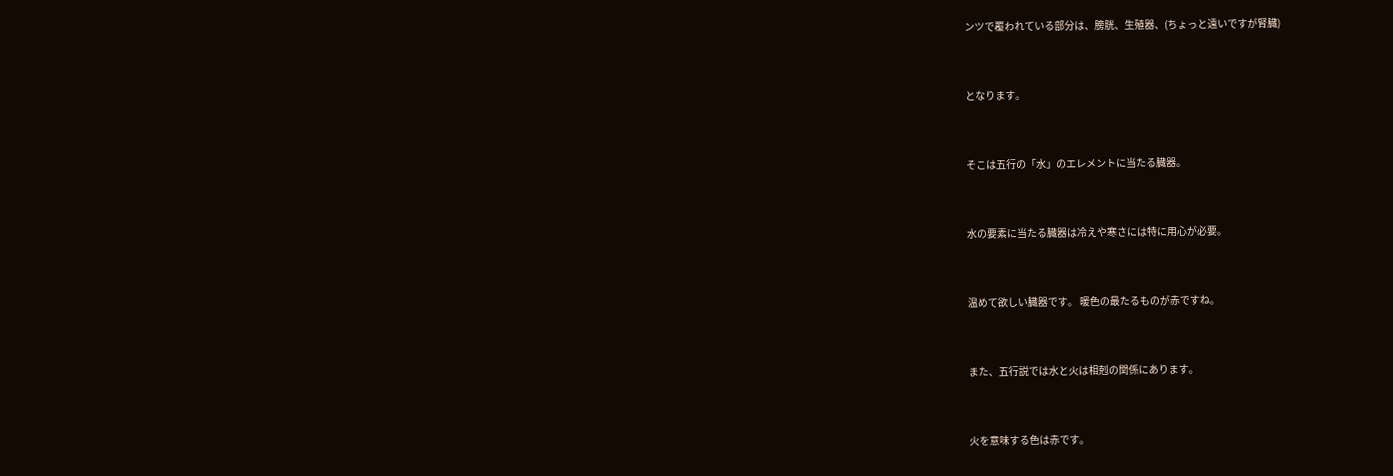ンツで覆われている部分は、膀胱、生殖器、(ちょっと遠いですが腎臓)


となります。


そこは五行の「水」のエレメントに当たる臓器。


水の要素に当たる臓器は冷えや寒さには特に用心が必要。


温めて欲しい臓器です。 暖色の最たるものが赤ですね。


また、五行説では水と火は相剋の関係にあります。


火を意味する色は赤です。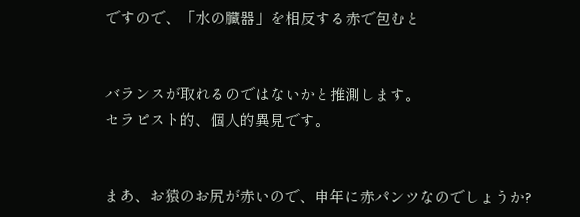ですので、「水の臓器」を相反する赤で包むと


バランスが取れるのではないかと推測します。
セラピスト的、個人的異見です。


まあ、お猿のお尻が赤いので、申年に赤パンツなのでしょうか?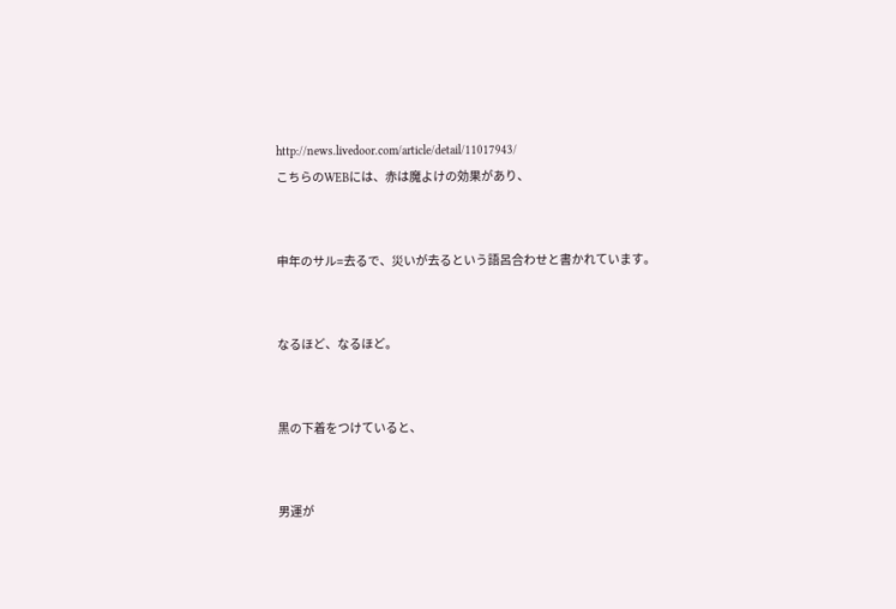http://news.livedoor.com/article/detail/11017943/
こちらのWEBには、赤は魔よけの効果があり、


申年のサル=去るで、災いが去るという語呂合わせと書かれています。


なるほど、なるほど。


黒の下着をつけていると、


男運が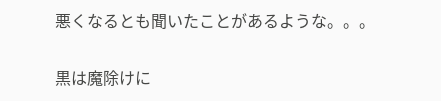悪くなるとも聞いたことがあるような。。。


黒は魔除けに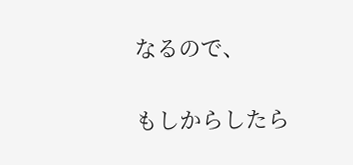なるので、


もしからしたら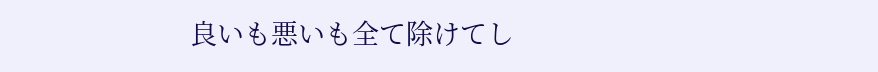良いも悪いも全て除けてし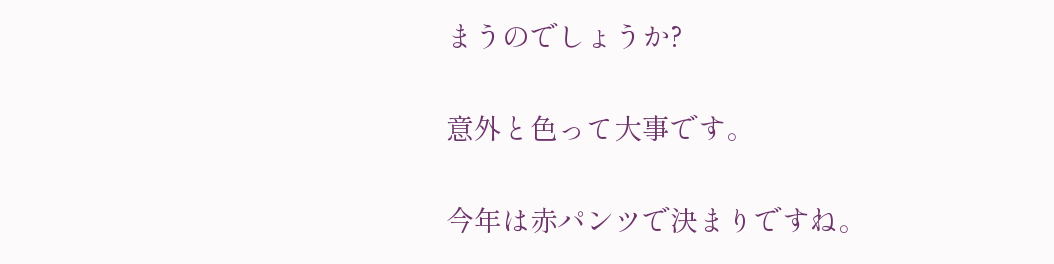まうのでしょうか?


意外と色って大事です。


今年は赤パンツで決まりですね。